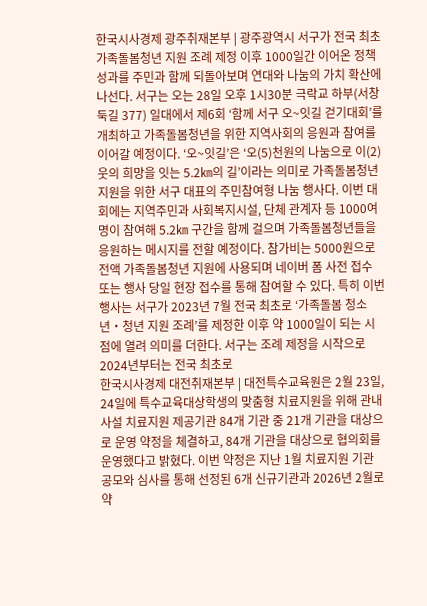한국시사경제 광주취재본부 | 광주광역시 서구가 전국 최초 가족돌봄청년 지원 조례 제정 이후 1000일간 이어온 정책 성과를 주민과 함께 되돌아보며 연대와 나눔의 가치 확산에 나선다. 서구는 오는 28일 오후 1시30분 극락교 하부(서창둑길 377) 일대에서 제6회 ‘함께 서구 오~잇길 걷기대회’를 개최하고 가족돌봄청년을 위한 지역사회의 응원과 참여를 이어갈 예정이다. ‘오~잇길’은 ‘오(5)천원의 나눔으로 이(2)웃의 희망을 잇는 5.2㎞의 길’이라는 의미로 가족돌봄청년 지원을 위한 서구 대표의 주민참여형 나눔 행사다. 이번 대회에는 지역주민과 사회복지시설, 단체 관계자 등 1000여 명이 참여해 5.2㎞ 구간을 함께 걸으며 가족돌봄청년들을 응원하는 메시지를 전할 예정이다. 참가비는 5000원으로 전액 가족돌봄청년 지원에 사용되며 네이버 폼 사전 접수 또는 행사 당일 현장 접수를 통해 참여할 수 있다. 특히 이번 행사는 서구가 2023년 7월 전국 최초로 ‘가족돌봄 청소년‧청년 지원 조례’를 제정한 이후 약 1000일이 되는 시점에 열려 의미를 더한다. 서구는 조례 제정을 시작으로 2024년부터는 전국 최초로
한국시사경제 대전취재본부 | 대전특수교육원은 2월 23일, 24일에 특수교육대상학생의 맞춤형 치료지원을 위해 관내 사설 치료지원 제공기관 84개 기관 중 21개 기관을 대상으로 운영 약정을 체결하고, 84개 기관을 대상으로 협의회를 운영했다고 밝혔다. 이번 약정은 지난 1월 치료지원 기관 공모와 심사를 통해 선정된 6개 신규기관과 2026년 2월로 약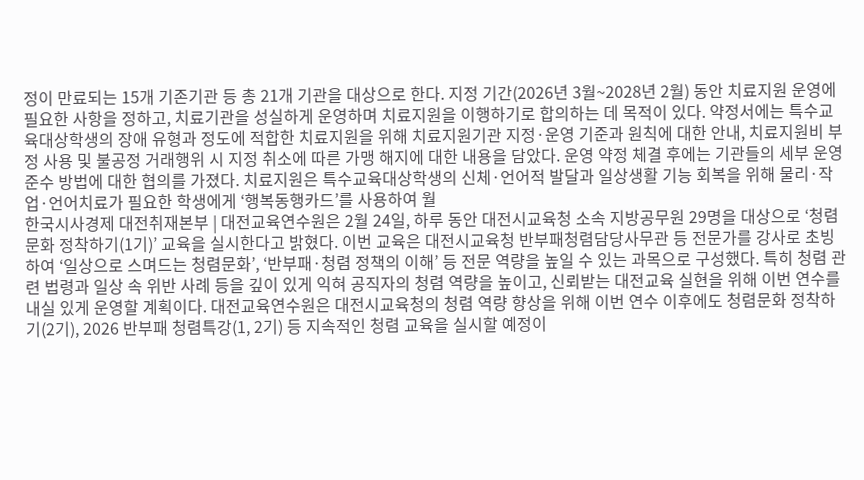정이 만료되는 15개 기존기관 등 총 21개 기관을 대상으로 한다. 지정 기간(2026년 3월~2028년 2월) 동안 치료지원 운영에 필요한 사항을 정하고, 치료기관을 성실하게 운영하며 치료지원을 이행하기로 합의하는 데 목적이 있다. 약정서에는 특수교육대상학생의 장애 유형과 정도에 적합한 치료지원을 위해 치료지원기관 지정·운영 기준과 원칙에 대한 안내, 치료지원비 부정 사용 및 불공정 거래행위 시 지정 취소에 따른 가맹 해지에 대한 내용을 담았다. 운영 약정 체결 후에는 기관들의 세부 운영 준수 방법에 대한 협의를 가졌다. 치료지원은 특수교육대상학생의 신체·언어적 발달과 일상생활 기능 회복을 위해 물리·작업·언어치료가 필요한 학생에게 ‘행복동행카드’를 사용하여 월
한국시사경제 대전취재본부 | 대전교육연수원은 2월 24일, 하루 동안 대전시교육청 소속 지방공무원 29명을 대상으로 ‘청렴문화 정착하기(1기)’ 교육을 실시한다고 밝혔다. 이번 교육은 대전시교육청 반부패청렴담당사무관 등 전문가를 강사로 초빙하여 ‘일상으로 스며드는 청렴문화’, ‘반부패·청렴 정책의 이해’ 등 전문 역량을 높일 수 있는 과목으로 구성했다. 특히 청렴 관련 법령과 일상 속 위반 사례 등을 깊이 있게 익혀 공직자의 청렴 역량을 높이고, 신뢰받는 대전교육 실현을 위해 이번 연수를 내실 있게 운영할 계획이다. 대전교육연수원은 대전시교육청의 청렴 역량 향상을 위해 이번 연수 이후에도 청렴문화 정착하기(2기), 2026 반부패 청렴특강(1, 2기) 등 지속적인 청렴 교육을 실시할 예정이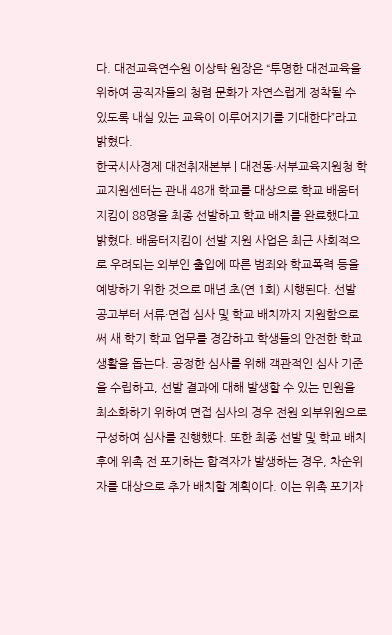다. 대전교육연수원 이상탁 원장은 “투명한 대전교육을 위하여 공직자들의 청렴 문화가 자연스럽게 정착될 수 있도록 내실 있는 교육이 이루어지기를 기대한다”라고 밝혔다.
한국시사경제 대전취재본부 | 대전동·서부교육지원청 학교지원센터는 관내 48개 학교를 대상으로 학교 배움터지킴이 88명을 최종 선발하고 학교 배치를 완료했다고 밝혔다. 배움터지킴이 선발 지원 사업은 최근 사회적으로 우려되는 외부인 출입에 따른 범죄와 학교폭력 등을 예방하기 위한 것으로 매년 초(연 1회) 시행된다. 선발 공고부터 서류·면접 심사 및 학교 배치까지 지원함으로써 새 학기 학교 업무를 경감하고 학생들의 안전한 학교생활을 돕는다. 공정한 심사를 위해 객관적인 심사 기준을 수립하고, 선발 결과에 대해 발생할 수 있는 민원을 최소화하기 위하여 면접 심사의 경우 전원 외부위원으로 구성하여 심사를 진행했다. 또한 최종 선발 및 학교 배치 후에 위촉 전 포기하는 합격자가 발생하는 경우, 차순위자를 대상으로 추가 배치할 계획이다. 이는 위촉 포기자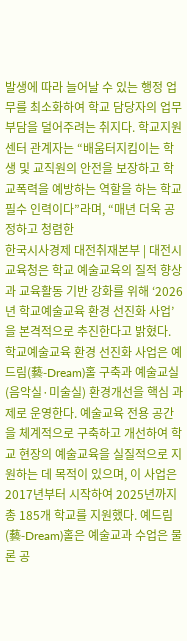발생에 따라 늘어날 수 있는 행정 업무를 최소화하여 학교 담당자의 업무 부담을 덜어주려는 취지다. 학교지원센터 관계자는 “배움터지킴이는 학생 및 교직원의 안전을 보장하고 학교폭력을 예방하는 역할을 하는 학교 필수 인력이다”라며, “매년 더욱 공정하고 청렴한
한국시사경제 대전취재본부 | 대전시교육청은 학교 예술교육의 질적 향상과 교육활동 기반 강화를 위해 ‘2026년 학교예술교육 환경 선진화 사업’을 본격적으로 추진한다고 밝혔다. 학교예술교육 환경 선진화 사업은 예드림(藝-Dream)홀 구축과 예술교실(음악실·미술실) 환경개선을 핵심 과제로 운영한다. 예술교육 전용 공간을 체계적으로 구축하고 개선하여 학교 현장의 예술교육을 실질적으로 지원하는 데 목적이 있으며, 이 사업은 2017년부터 시작하여 2025년까지 총 185개 학교를 지원했다. 예드림(藝-Dream)홀은 예술교과 수업은 물론 공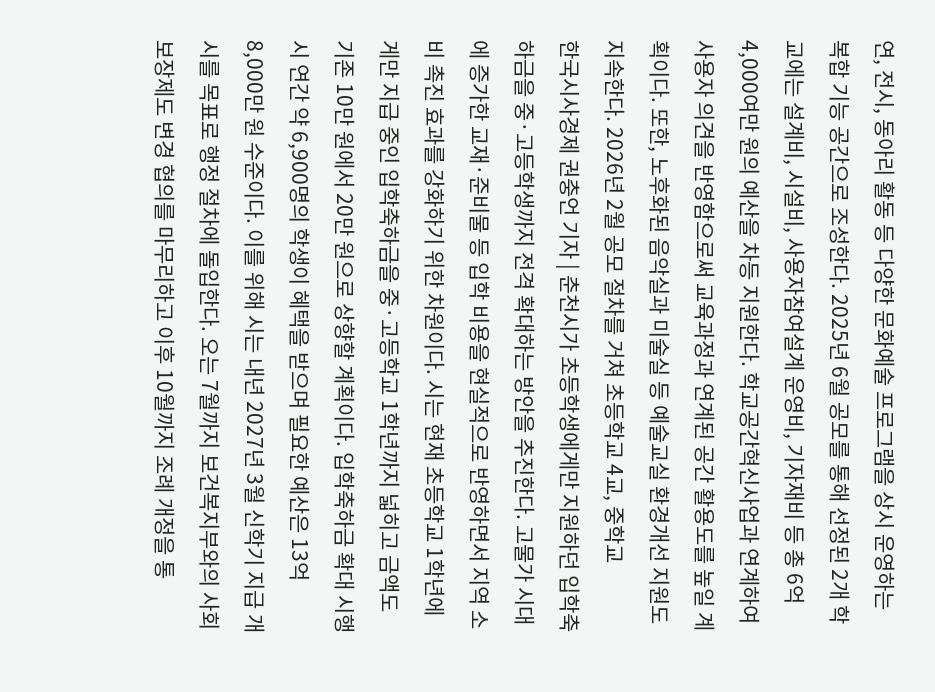연, 전시, 동아리 활동 등 다양한 문화예술 프로그램을 상시 운영하는 복합 기능 공간으로 조성한다. 2025년 6월 공모를 통해 선정된 2개 학교에는 설계비, 시설비, 사용자참여설계 운영비, 기자재비 등 총 6억 4,000여만 원의 예산을 차등 지원한다. 학교공간혁신사업과 연계하여 사용자 의견을 반영함으로써 교육과정과 연계된 공간 활용도를 높일 계획이다. 또한, 노후화된 음악실과 미술실 등 예술교실 환경개선 지원도 지속한다. 2026년 2월 공모 절차를 거쳐 초등학교 4교, 중학교
한국시사경제 권충언 기자 | 춘천시가 초등학생에게만 지원하던 입학축하금을 중·고등학생까지 전격 확대하는 방안을 추진한다. 고물가 시대에 증가한 교재·준비물 등 입학 비용을 현실적으로 반영하면서 지역 소비 촉진 효과를 강화하기 위한 차원이다. 시는 현재 초등학교 1학년에게만 지급 중인 입학축하금을 중·고등학교 1학년까지 넓히고 금액도 기존 10만 원에서 20만 원으로 상향할 계획이다. 입학축하금 확대 시행 시 연간 약 6,900명의 학생이 혜택을 받으며 필요한 예산은 13억 8,000만 원 수준이다. 이를 위해 시는 내년 2027년 3월 신학기 지급 개시를 목표로 행정 절차에 돌입한다. 오는 7월까지 보건복지부와의 사회보장제도 변경 협의를 마무리하고 이후 10월까지 조례 개정을 통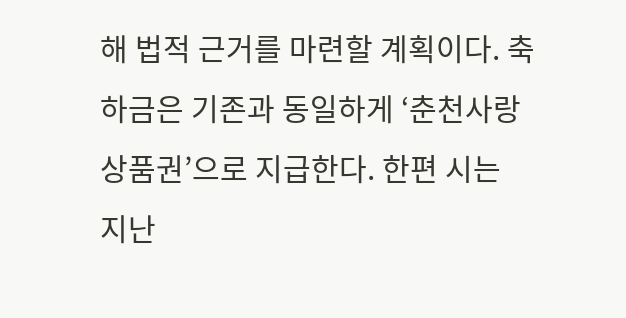해 법적 근거를 마련할 계획이다. 축하금은 기존과 동일하게 ‘춘천사랑상품권’으로 지급한다. 한편 시는 지난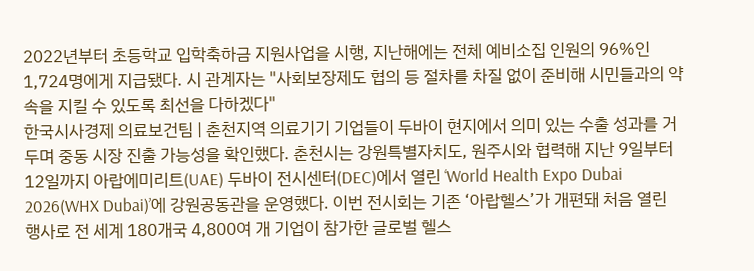2022년부터 초등학교 입학축하금 지원사업을 시행, 지난해에는 전체 예비소집 인원의 96%인 1,724명에게 지급됐다. 시 관계자는 "사회보장제도 협의 등 절차를 차질 없이 준비해 시민들과의 약속을 지킬 수 있도록 최선을 다하겠다"
한국시사경제 의료보건팀 | 춘천지역 의료기기 기업들이 두바이 현지에서 의미 있는 수출 성과를 거두며 중동 시장 진출 가능성을 확인했다. 춘천시는 강원특별자치도, 원주시와 협력해 지난 9일부터 12일까지 아랍에미리트(UAE) 두바이 전시센터(DEC)에서 열린 ‘World Health Expo Dubai 2026(WHX Dubai)’에 강원공동관을 운영했다. 이번 전시회는 기존 ‘아랍헬스’가 개편돼 처음 열린 행사로 전 세계 180개국 4,800여 개 기업이 참가한 글로벌 헬스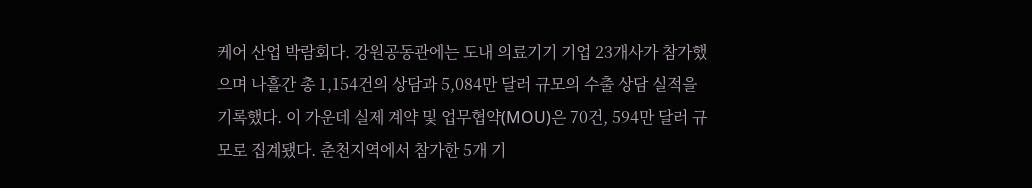케어 산업 박람회다. 강원공동관에는 도내 의료기기 기업 23개사가 참가했으며 나흘간 총 1,154건의 상담과 5,084만 달러 규모의 수출 상담 실적을 기록했다. 이 가운데 실제 계약 및 업무협약(MOU)은 70건, 594만 달러 규모로 집계됐다. 춘천지역에서 참가한 5개 기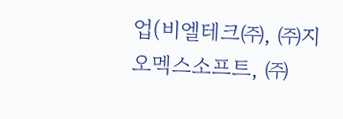업(비엘테크㈜, ㈜지오멕스소프트, ㈜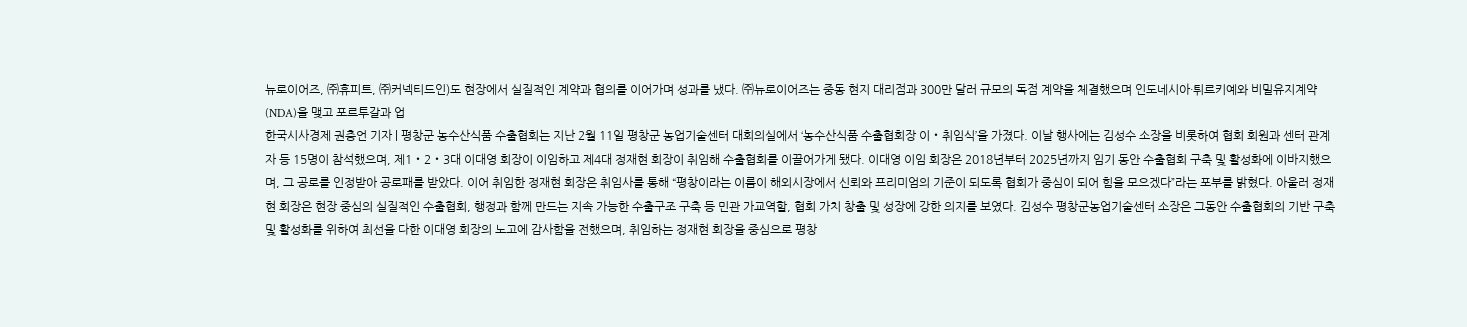뉴로이어즈, ㈜휴피트, ㈜커넥티드인)도 현장에서 실질적인 계약과 협의를 이어가며 성과를 냈다. ㈜뉴로이어즈는 중동 현지 대리점과 300만 달러 규모의 독점 계약을 체결했으며 인도네시아·튀르키예와 비밀유지계약(NDA)을 맺고 포르투갈과 업
한국시사경제 권충언 기자 | 평창군 농수산식품 수출협회는 지난 2월 11일 평창군 농업기술센터 대회의실에서 ‘농수산식품 수출협회장 이‧취임식’을 가졌다. 이날 행사에는 김성수 소장을 비롯하여 협회 회원과 센터 관계자 등 15명이 참석했으며, 제1‧2‧3대 이대영 회장이 이임하고 제4대 정재현 회장이 취임해 수출협회를 이끌어가게 됐다. 이대영 이임 회장은 2018년부터 2025년까지 임기 동안 수출협회 구축 및 활성화에 이바지했으며, 그 공로를 인정받아 공로패를 받았다. 이어 취임한 정재현 회장은 취임사를 통해 “평창이라는 이름이 해외시장에서 신뢰와 프리미엄의 기준이 되도록 협회가 중심이 되어 힘을 모으겠다”라는 포부를 밝혔다. 아울러 정재현 회장은 현장 중심의 실질적인 수출협회, 행정과 함께 만드는 지속 가능한 수출구조 구축 등 민관 가교역할, 협회 가치 창출 및 성장에 강한 의지를 보였다. 김성수 평창군농업기술센터 소장은 그동안 수출협회의 기반 구축 및 활성화를 위하여 최선을 다한 이대영 회장의 노고에 감사함을 전했으며, 취임하는 정재현 회장을 중심으로 평창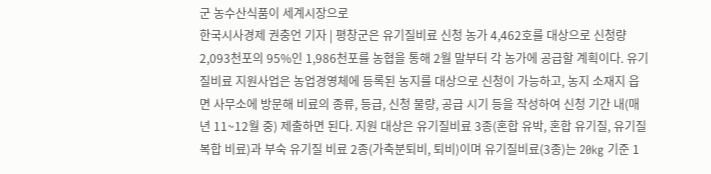군 농수산식품이 세계시장으로
한국시사경제 권충언 기자 | 평창군은 유기질비료 신청 농가 4,462호를 대상으로 신청량 2,093천포의 95%인 1,986천포를 농협을 통해 2월 말부터 각 농가에 공급할 계획이다. 유기질비료 지원사업은 농업경영체에 등록된 농지를 대상으로 신청이 가능하고, 농지 소재지 읍면 사무소에 방문해 비료의 종류, 등급, 신청 물량, 공급 시기 등을 작성하여 신청 기간 내(매년 11~12월 중) 제출하면 된다. 지원 대상은 유기질비료 3종(혼합 유박, 혼합 유기질, 유기질 복합 비료)과 부숙 유기질 비료 2종(가축분퇴비, 퇴비)이며 유기질비료(3종)는 20kg 기준 1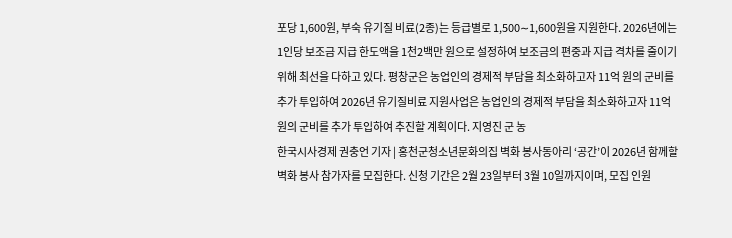포당 1,600원, 부숙 유기질 비료(2종)는 등급별로 1,500∼1,600원을 지원한다. 2026년에는 1인당 보조금 지급 한도액을 1천2백만 원으로 설정하여 보조금의 편중과 지급 격차를 줄이기 위해 최선을 다하고 있다. 평창군은 농업인의 경제적 부담을 최소화하고자 11억 원의 군비를 추가 투입하여 2026년 유기질비료 지원사업은 농업인의 경제적 부담을 최소화하고자 11억 원의 군비를 추가 투입하여 추진할 계획이다. 지영진 군 농
한국시사경제 권충언 기자 | 홍천군청소년문화의집 벽화 봉사동아리 ‘공간’이 2026년 함께할 벽화 봉사 참가자를 모집한다. 신청 기간은 2월 23일부터 3월 10일까지이며, 모집 인원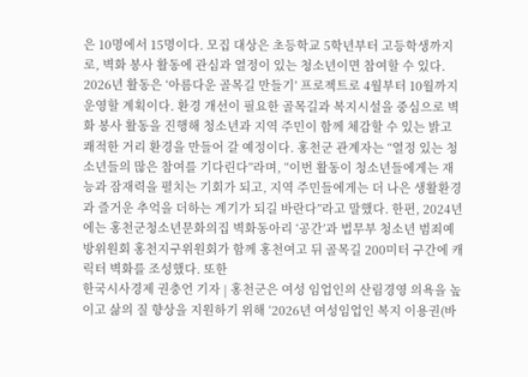은 10명에서 15명이다. 모집 대상은 초등학교 5학년부터 고등학생까지로, 벽화 봉사 활동에 관심과 열정이 있는 청소년이면 참여할 수 있다. 2026년 활동은 ‘아름다운 골목길 만들기’ 프로젝트로 4월부터 10월까지 운영할 계획이다. 환경 개선이 필요한 골목길과 복지시설을 중심으로 벽화 봉사 활동을 진행해 청소년과 지역 주민이 함께 체감할 수 있는 밝고 쾌적한 거리 환경을 만들어 갈 예정이다. 홍천군 관계자는 “열정 있는 청소년들의 많은 참여를 기다린다”라며, “이번 활동이 청소년들에게는 재능과 잠재력을 펼치는 기회가 되고, 지역 주민들에게는 더 나은 생활환경과 즐거운 추억을 더하는 계기가 되길 바란다”라고 말했다. 한편, 2024년에는 홍천군청소년문화의집 벽화동아리 ‘공간’과 법무부 청소년 범죄예방위원회 홍천지구위원회가 함께 홍천여고 뒤 골목길 200미터 구간에 캐릭터 벽화를 조성했다. 또한
한국시사경제 권충언 기자 | 홍천군은 여성 임업인의 산림경영 의욕을 높이고 삶의 질 향상을 지원하기 위해 ‘2026년 여성임업인 복지 이용권(바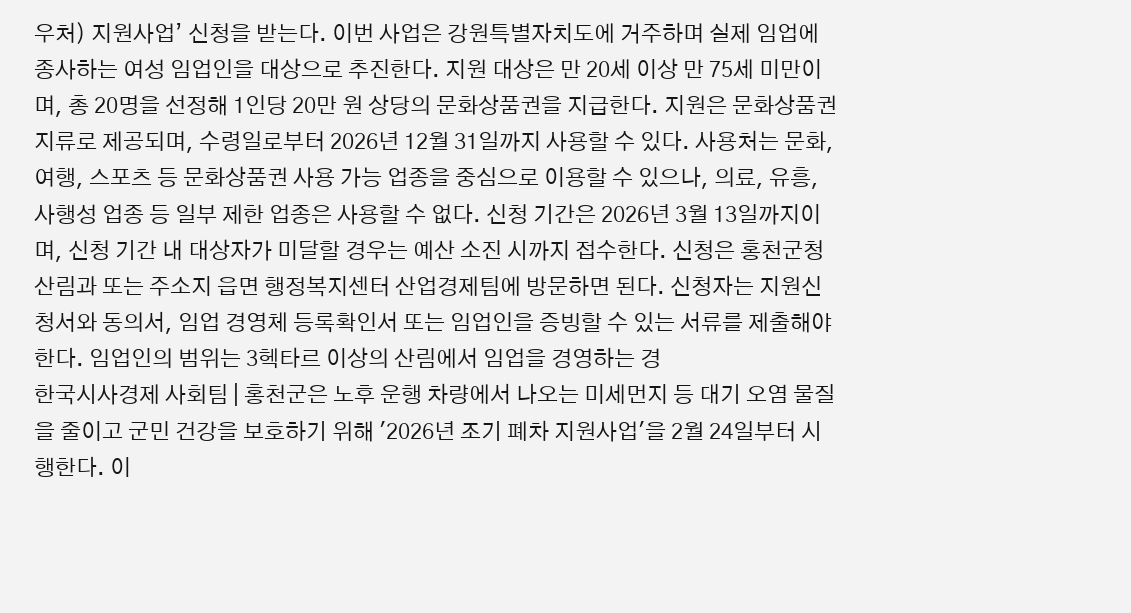우처) 지원사업’ 신청을 받는다. 이번 사업은 강원특별자치도에 거주하며 실제 임업에 종사하는 여성 임업인을 대상으로 추진한다. 지원 대상은 만 20세 이상 만 75세 미만이며, 총 20명을 선정해 1인당 20만 원 상당의 문화상품권을 지급한다. 지원은 문화상품권 지류로 제공되며, 수령일로부터 2026년 12월 31일까지 사용할 수 있다. 사용처는 문화, 여행, 스포츠 등 문화상품권 사용 가능 업종을 중심으로 이용할 수 있으나, 의료, 유흥, 사행성 업종 등 일부 제한 업종은 사용할 수 없다. 신청 기간은 2026년 3월 13일까지이며, 신청 기간 내 대상자가 미달할 경우는 예산 소진 시까지 접수한다. 신청은 홍천군청 산림과 또는 주소지 읍면 행정복지센터 산업경제팀에 방문하면 된다. 신청자는 지원신청서와 동의서, 임업 경영체 등록확인서 또는 임업인을 증빙할 수 있는 서류를 제출해야 한다. 임업인의 범위는 3헥타르 이상의 산림에서 임업을 경영하는 경
한국시사경제 사회팀 | 홍천군은 노후 운행 차량에서 나오는 미세먼지 등 대기 오염 물질을 줄이고 군민 건강을 보호하기 위해 '2026년 조기 폐차 지원사업'을 2월 24일부터 시행한다. 이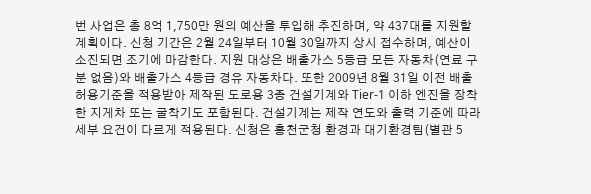번 사업은 총 8억 1,750만 원의 예산을 투입해 추진하며, 약 437대를 지원할 계획이다. 신청 기간은 2월 24일부터 10월 30일까지 상시 접수하며, 예산이 소진되면 조기에 마감한다. 지원 대상은 배출가스 5등급 모든 자동차(연료 구분 없음)와 배출가스 4등급 경유 자동차다. 또한 2009년 8월 31일 이전 배출허용기준을 적용받아 제작된 도로용 3종 건설기계와 Tier-1 이하 엔진을 장착한 지게차 또는 굴착기도 포함된다. 건설기계는 제작 연도와 출력 기준에 따라 세부 요건이 다르게 적용된다. 신청은 홍천군청 환경과 대기환경팀(별관 5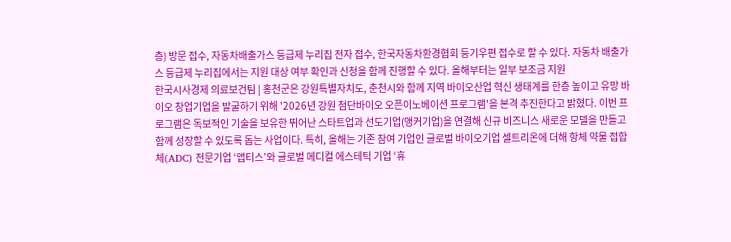층) 방문 접수, 자동차배출가스 등급제 누리집 전자 접수, 한국자동차환경협회 등기우편 접수로 할 수 있다. 자동차 배출가스 등급제 누리집에서는 지원 대상 여부 확인과 신청을 함께 진행할 수 있다. 올해부터는 일부 보조금 지원
한국시사경제 의료보건팀 | 홍천군은 강원특별자치도, 춘천시와 함께 지역 바이오산업 혁신 생태계를 한층 높이고 유망 바이오 창업기업을 발굴하기 위해 '2026년 강원 첨단바이오 오픈이노베이션 프로그램'을 본격 추진한다고 밝혔다. 이번 프로그램은 독보적인 기술을 보유한 뛰어난 스타트업과 선도기업(앵커기업)을 연결해 신규 비즈니스 새로운 모델을 만들고 함께 성장할 수 있도록 돕는 사업이다. 특히, 올해는 기존 참여 기업인 글로벌 바이오기업 셀트리온에 더해 항체 약물 접합체(ADC) 전문기업 ‘앱티스’와 글로벌 메디컬 에스테틱 기업 ‘휴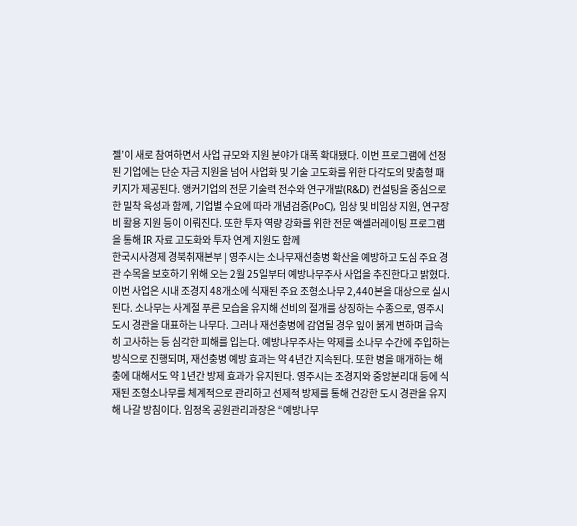젤’이 새로 참여하면서 사업 규모와 지원 분야가 대폭 확대됐다. 이번 프로그램에 선정된 기업에는 단순 자금 지원을 넘어 사업화 및 기술 고도화를 위한 다각도의 맞춤형 패키지가 제공된다. 앵커기업의 전문 기술력 전수와 연구개발(R&D) 컨설팅을 중심으로 한 밀착 육성과 함께, 기업별 수요에 따라 개념검증(PoC), 임상 및 비임상 지원, 연구장비 활용 지원 등이 이뤄진다. 또한 투자 역량 강화를 위한 전문 액셀러레이팅 프로그램을 통해 IR 자료 고도화와 투자 연계 지원도 함께
한국시사경제 경북취재본부 | 영주시는 소나무재선충병 확산을 예방하고 도심 주요 경관 수목을 보호하기 위해 오는 2월 25일부터 예방나무주사 사업을 추진한다고 밝혔다. 이번 사업은 시내 조경지 48개소에 식재된 주요 조형소나무 2,440본을 대상으로 실시된다. 소나무는 사계절 푸른 모습을 유지해 선비의 절개를 상징하는 수종으로, 영주시 도시 경관을 대표하는 나무다. 그러나 재선충병에 감염될 경우 잎이 붉게 변하며 급속히 고사하는 등 심각한 피해를 입는다. 예방나무주사는 약제를 소나무 수간에 주입하는 방식으로 진행되며, 재선충병 예방 효과는 약 4년간 지속된다. 또한 병을 매개하는 해충에 대해서도 약 1년간 방제 효과가 유지된다. 영주시는 조경지와 중앙분리대 등에 식재된 조형소나무를 체계적으로 관리하고 선제적 방제를 통해 건강한 도시 경관을 유지해 나갈 방침이다. 임정옥 공원관리과장은 “예방나무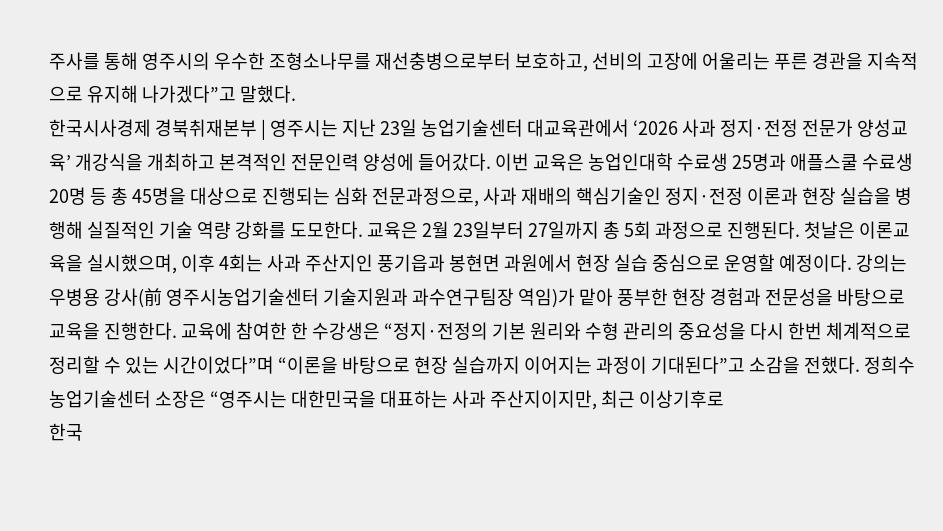주사를 통해 영주시의 우수한 조형소나무를 재선충병으로부터 보호하고, 선비의 고장에 어울리는 푸른 경관을 지속적으로 유지해 나가겠다”고 말했다.
한국시사경제 경북취재본부 | 영주시는 지난 23일 농업기술센터 대교육관에서 ‘2026 사과 정지·전정 전문가 양성교육’ 개강식을 개최하고 본격적인 전문인력 양성에 들어갔다. 이번 교육은 농업인대학 수료생 25명과 애플스쿨 수료생 20명 등 총 45명을 대상으로 진행되는 심화 전문과정으로, 사과 재배의 핵심기술인 정지·전정 이론과 현장 실습을 병행해 실질적인 기술 역량 강화를 도모한다. 교육은 2월 23일부터 27일까지 총 5회 과정으로 진행된다. 첫날은 이론교육을 실시했으며, 이후 4회는 사과 주산지인 풍기읍과 봉현면 과원에서 현장 실습 중심으로 운영할 예정이다. 강의는 우병용 강사(前 영주시농업기술센터 기술지원과 과수연구팀장 역임)가 맡아 풍부한 현장 경험과 전문성을 바탕으로 교육을 진행한다. 교육에 참여한 한 수강생은 “정지·전정의 기본 원리와 수형 관리의 중요성을 다시 한번 체계적으로 정리할 수 있는 시간이었다”며 “이론을 바탕으로 현장 실습까지 이어지는 과정이 기대된다”고 소감을 전했다. 정희수 농업기술센터 소장은 “영주시는 대한민국을 대표하는 사과 주산지이지만, 최근 이상기후로
한국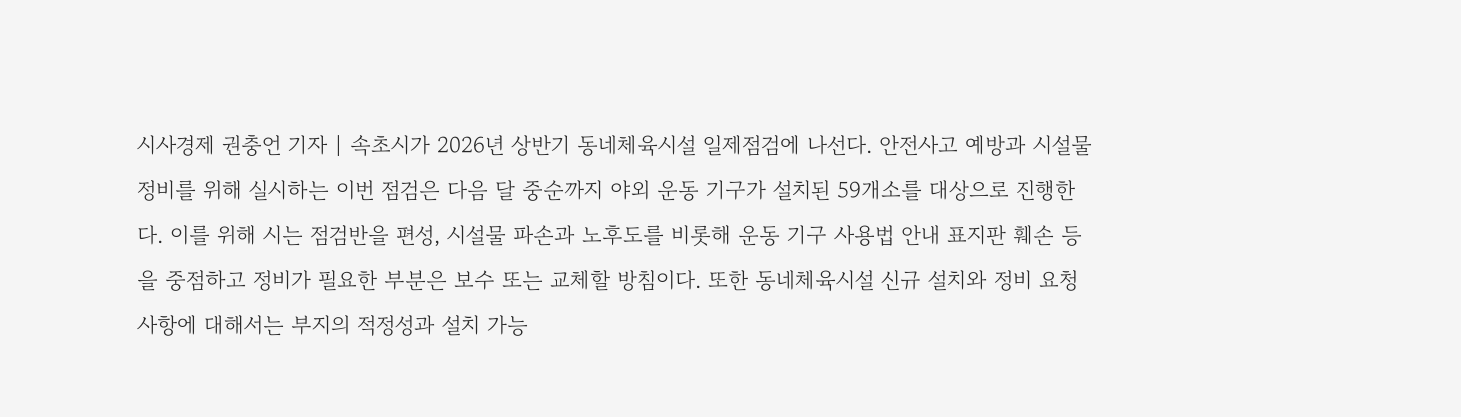시사경제 권충언 기자 | 속초시가 2026년 상반기 동네체육시설 일제점검에 나선다. 안전사고 예방과 시설물 정비를 위해 실시하는 이번 점검은 다음 달 중순까지 야외 운동 기구가 설치된 59개소를 대상으로 진행한다. 이를 위해 시는 점검반을 편성, 시설물 파손과 노후도를 비롯해 운동 기구 사용법 안내 표지판 훼손 등을 중점하고 정비가 필요한 부분은 보수 또는 교체할 방침이다. 또한 동네체육시설 신규 설치와 정비 요청 사항에 대해서는 부지의 적정성과 설치 가능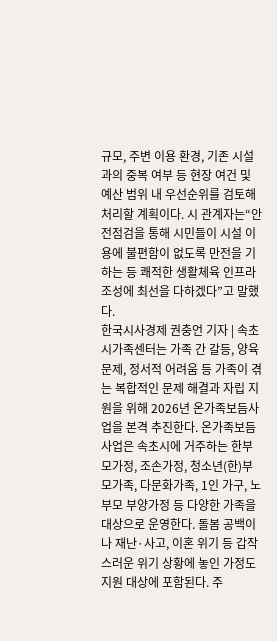규모, 주변 이용 환경, 기존 시설과의 중복 여부 등 현장 여건 및 예산 범위 내 우선순위를 검토해 처리할 계획이다. 시 관계자는“안전점검을 통해 시민들이 시설 이용에 불편함이 없도록 만전을 기하는 등 쾌적한 생활체육 인프라 조성에 최선을 다하겠다”고 말했다.
한국시사경제 권충언 기자 | 속초시가족센터는 가족 간 갈등, 양육 문제, 정서적 어려움 등 가족이 겪는 복합적인 문제 해결과 자립 지원을 위해 2026년 온가족보듬사업을 본격 추진한다. 온가족보듬사업은 속초시에 거주하는 한부모가정, 조손가정, 청소년(한)부모가족, 다문화가족, 1인 가구, 노부모 부양가정 등 다양한 가족을 대상으로 운영한다. 돌봄 공백이나 재난·사고, 이혼 위기 등 갑작스러운 위기 상황에 놓인 가정도 지원 대상에 포함된다. 주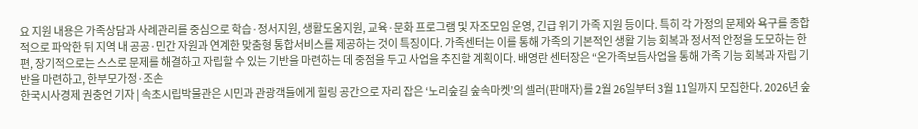요 지원 내용은 가족상담과 사례관리를 중심으로 학습·정서지원, 생활도움지원, 교육·문화 프로그램 및 자조모임 운영, 긴급 위기 가족 지원 등이다. 특히 각 가정의 문제와 욕구를 종합적으로 파악한 뒤 지역 내 공공·민간 자원과 연계한 맞춤형 통합서비스를 제공하는 것이 특징이다. 가족센터는 이를 통해 가족의 기본적인 생활 기능 회복과 정서적 안정을 도모하는 한편, 장기적으로는 스스로 문제를 해결하고 자립할 수 있는 기반을 마련하는 데 중점을 두고 사업을 추진할 계획이다. 배영란 센터장은 “온가족보듬사업을 통해 가족 기능 회복과 자립 기반을 마련하고, 한부모가정·조손
한국시사경제 권충언 기자 | 속초시립박물관은 시민과 관광객들에게 힐링 공간으로 자리 잡은 ‘노리숲길 숲속마켓’의 셀러(판매자)를 2월 26일부터 3월 11일까지 모집한다. 2026년 숲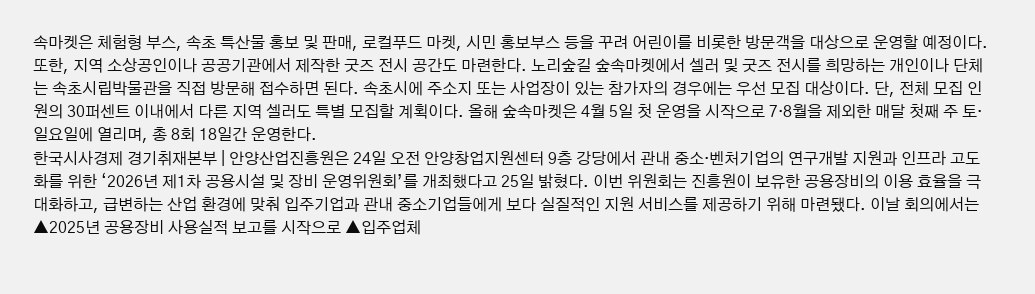속마켓은 체험형 부스, 속초 특산물 홍보 및 판매, 로컬푸드 마켓, 시민 홍보부스 등을 꾸려 어린이를 비롯한 방문객을 대상으로 운영할 예정이다. 또한, 지역 소상공인이나 공공기관에서 제작한 굿즈 전시 공간도 마련한다. 노리숲길 숲속마켓에서 셀러 및 굿즈 전시를 희망하는 개인이나 단체는 속초시립박물관을 직접 방문해 접수하면 된다. 속초시에 주소지 또는 사업장이 있는 참가자의 경우에는 우선 모집 대상이다. 단, 전체 모집 인원의 30퍼센트 이내에서 다른 지역 셀러도 특별 모집할 계획이다. 올해 숲속마켓은 4월 5일 첫 운영을 시작으로 7·8월을 제외한 매달 첫째 주 토·일요일에 열리며, 총 8회 18일간 운영한다.
한국시사경제 경기취재본부 | 안양산업진흥원은 24일 오전 안양창업지원센터 9층 강당에서 관내 중소·벤처기업의 연구개발 지원과 인프라 고도화를 위한 ‘2026년 제1차 공용시설 및 장비 운영위원회’를 개최했다고 25일 밝혔다. 이번 위원회는 진흥원이 보유한 공용장비의 이용 효율을 극대화하고, 급변하는 산업 환경에 맞춰 입주기업과 관내 중소기업들에게 보다 실질적인 지원 서비스를 제공하기 위해 마련됐다. 이날 회의에서는 ▲2025년 공용장비 사용실적 보고를 시작으로 ▲입주업체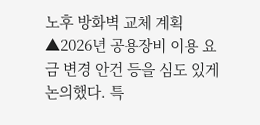노후 방화벽 교체 계획 ▲2026년 공용장비 이용 요금 변경 안건 등을 심도 있게 논의했다. 특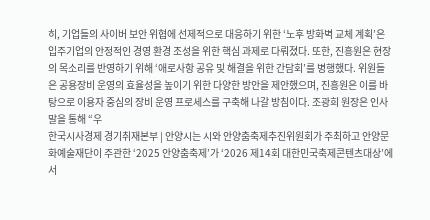히, 기업들의 사이버 보안 위협에 선제적으로 대응하기 위한 ‘노후 방화벽 교체 계획’은 입주기업의 안정적인 경영 환경 조성을 위한 핵심 과제로 다뤄졌다. 또한, 진흥원은 현장의 목소리를 반영하기 위해 ‘애로사항 공유 및 해결을 위한 간담회’를 병행했다. 위원들은 공용장비 운영의 효율성을 높이기 위한 다양한 방안을 제안했으며, 진흥원은 이를 바탕으로 이용자 중심의 장비 운영 프로세스를 구축해 나갈 방침이다. 조광희 원장은 인사말을 통해 “우
한국시사경제 경기취재본부 | 안양시는 시와 안양춤축제추진위원회가 주최하고 안양문화예술재단이 주관한 ‘2025 안양춤축제’가 ‘2026 제14회 대한민국축제콘텐츠대상’에서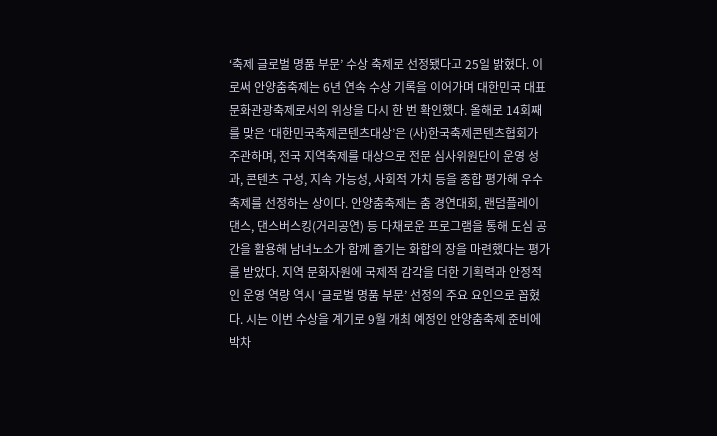‘축제 글로벌 명품 부문’ 수상 축제로 선정됐다고 25일 밝혔다. 이로써 안양춤축제는 6년 연속 수상 기록을 이어가며 대한민국 대표 문화관광축제로서의 위상을 다시 한 번 확인했다. 올해로 14회째를 맞은 ‘대한민국축제콘텐츠대상’은 (사)한국축제콘텐츠협회가 주관하며, 전국 지역축제를 대상으로 전문 심사위원단이 운영 성과, 콘텐츠 구성, 지속 가능성, 사회적 가치 등을 종합 평가해 우수 축제를 선정하는 상이다. 안양춤축제는 춤 경연대회, 랜덤플레이 댄스, 댄스버스킹(거리공연) 등 다채로운 프로그램을 통해 도심 공간을 활용해 남녀노소가 함께 즐기는 화합의 장을 마련했다는 평가를 받았다. 지역 문화자원에 국제적 감각을 더한 기획력과 안정적인 운영 역량 역시 ‘글로벌 명품 부문’ 선정의 주요 요인으로 꼽혔다. 시는 이번 수상을 계기로 9월 개최 예정인 안양춤축제 준비에 박차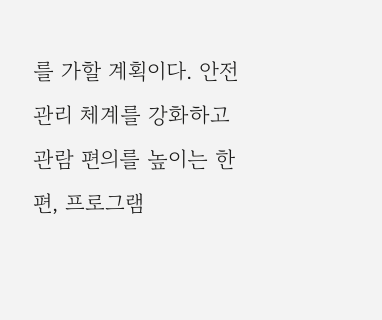를 가할 계획이다. 안전관리 체계를 강화하고 관람 편의를 높이는 한편, 프로그램